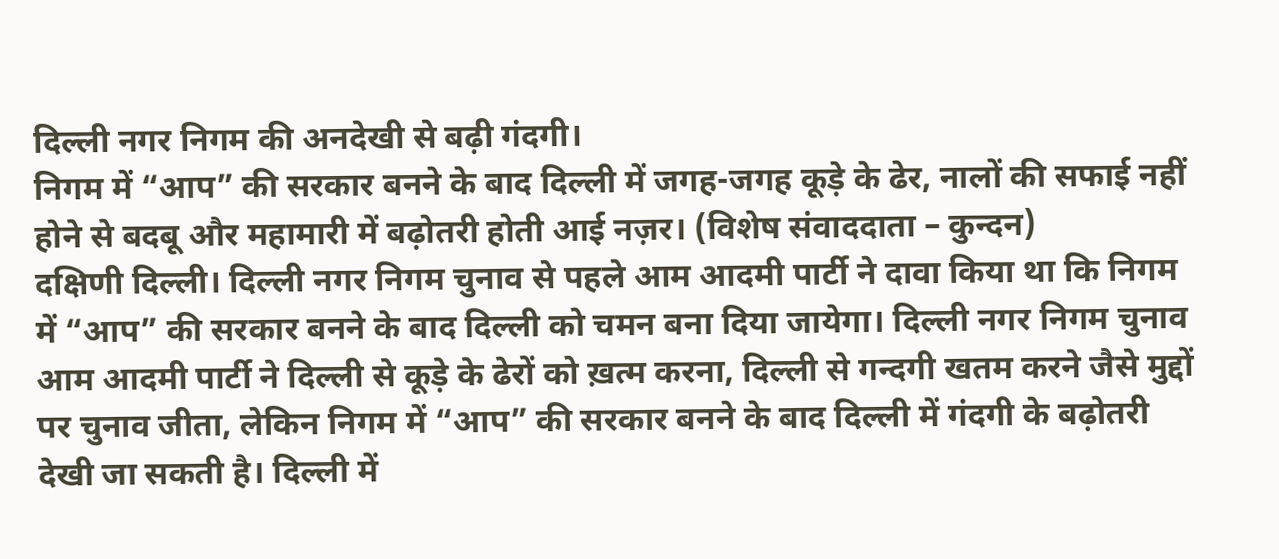दिल्ली नगर निगम की अनदेखी से बढ़ी गंदगी।
निगम में “आप” की सरकार बनने के बाद दिल्ली में जगह-जगह कूड़े के ढेर, नालों की सफाई नहीं होने से बदबू और महामारी में बढ़ोतरी होती आई नज़र। (विशेष संवाददाता – कुन्दन)
दक्षिणी दिल्ली। दिल्ली नगर निगम चुनाव से पहले आम आदमी पार्टी ने दावा किया था कि निगम में “आप” की सरकार बनने के बाद दिल्ली को चमन बना दिया जायेगा। दिल्ली नगर निगम चुनाव आम आदमी पार्टी ने दिल्ली से कूड़े के ढेरों को ख़त्म करना, दिल्ली से गन्दगी खतम करने जैसे मुद्दों पर चुनाव जीता, लेकिन निगम में “आप” की सरकार बनने के बाद दिल्ली में गंदगी के बढ़ोतरी देखी जा सकती है। दिल्ली में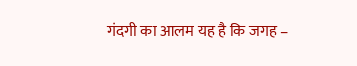गंदगी का आलम यह है कि जगह –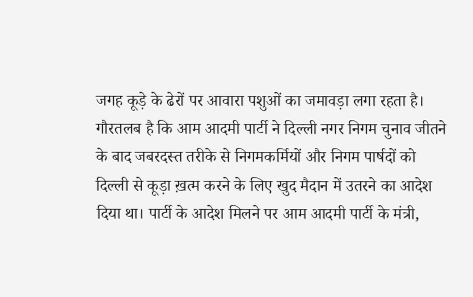जगह कूड़े के ढेरों पर आवारा पशुओं का जमावड़ा लगा रहता है।
गौरतलब है कि आम आदमी पार्टी ने दिल्ली नगर निगम चुनाव जीतने के बाद जबरदस्त तरीके से निगमकर्मियों और निगम पार्षदों को दिल्ली से कूड़ा ख़त्म करने के लिए खुद मैदान में उतरने का आदेश दिया था। पार्टी के आदेश मिलने पर आम आदमी पार्टी के मंत्री,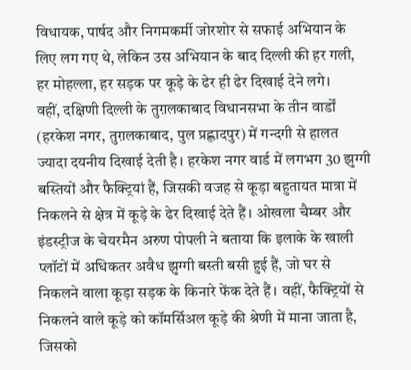विधायक, पार्षद और निगमकर्मी जोरशोर से सफाई अभियान के लिए लग गए थे, लेकिन उस अभियान के बाद दिल्ली की हर गली, हर मोहल्ला, हर सड़क पर कूड़े के ढेर ही ढेर दिखाई देने लगे।
वहीं, दक्षिणी दिल्ली के तुग़लकाबाद विधानसभा के तीन वार्डों (हरकेश नगर, तुग़लकाबाद, पुल प्रह्लादपुर) में गन्दगी से हालत ज्यादा दयनीय दिखाई देती है। हरकेश नगर वार्ड में लगभग 30 झुग्गी बस्तियों और फैक्ट्रियां हैं, जिसकी वजह से कूड़ा बहुतायत मात्रा में निकलने से क्षेत्र में कूड़े के ढेर दिखाई देते हैं। ओखला चैम्बर और इंडस्ट्रीज के चेयरमैन अरुण पोपली ने बताया कि इलाके के खाली प्लॉटों में अधिकतर अवैध झुग्गी बस्ती बसी हुई हैं, जो घर से निकलने वाला कूड़ा सड़क के किनारे फेंक देते हैं। वहीं, फैक्ट्रियों से निकलने वाले कूड़े को कॉमर्सिअल कूड़े की श्रेणी में माना जाता है, जिसको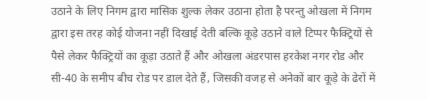उठाने के लिए निगम द्वारा मासिक शुल्क लेकर उठाना होता है परन्तु ओखला में निगम द्वारा इस तरह कोई योजना नहीं दिखाई देती बल्कि कूड़े उठाने वाले टिप्पर फैक्ट्रियों से पैसे लेकर फैक्ट्रियों का कूड़ा उठाते हैं और ओखला अंडरपास हरकेश नगर रोड और सी-40 के समीप बीच रोड पर डाल देते हैं, जिसकी वजह से अनेकों बार कूड़े के ढेरों में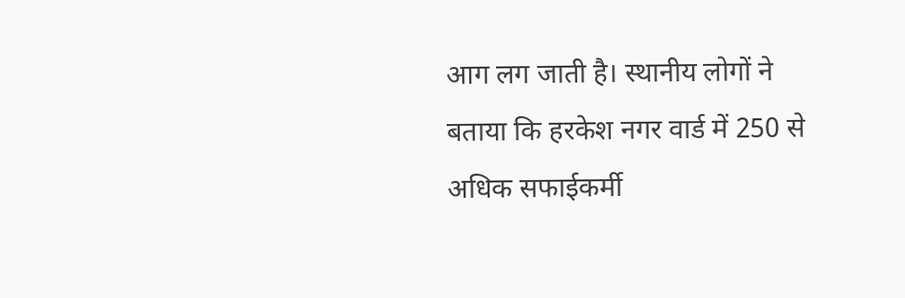आग लग जाती है। स्थानीय लोगों ने बताया कि हरकेश नगर वार्ड में 250 से अधिक सफाईकर्मी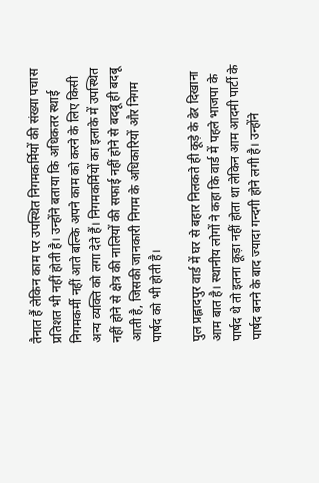तैनात हैं लेकिन काम पर उपस्थित निगमकर्मियों की संख्या पचास प्रतिशत भी नहीं होती है। उन्होंने बताया कि अधिकतर स्थाई निगमकर्मी नहीं आते बल्कि अपने काम को करने के लिए किसी अन्य व्यक्ति को लगा देते हैं। निगमकर्मियों का इलाके में उपस्थित नहीं होने से क्षेत्र की नालियों की सफाई नहीं होने से बदबू ही बदबू आती है, जिसकी जानकारी निगम के अधिकारियों और निगम पार्षद को भी होती है।

पुल प्रह्लादपुर वार्ड में घर से बहार निलकते ही कूड़े के ढेर दिखाना आम बात है। स्थानीय लोगों ने कहा कि वार्ड में पहले भाजपा के पार्षद थे तो इतना कूड़ा नहीं होता था लेकिन आम आदमी पार्टी के पार्षद बनने के बाद ज्यादा गन्दगी होने लगी है। उन्होंने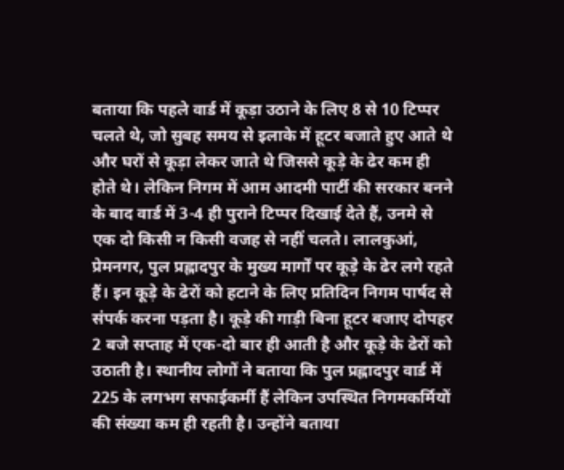बताया कि पहले वार्ड में कूड़ा उठाने के लिए 8 से 10 टिप्पर चलते थे, जो सुबह समय से इलाके में हूटर बजाते हुए आते थे और घरों से कूड़ा लेकर जाते थे जिससे कूड़े के ढेर कम ही होते थे। लेकिन निगम में आम आदमी पार्टी की सरकार बनने के बाद वार्ड में 3-4 ही पुराने टिप्पर दिखाई देते हैं, उनमे से एक दो किसी न किसी वजह से नहीं चलते। लालकुआं, प्रेमनगर, पुल प्रह्लादपुर के मुख्य मार्गों पर कूड़े के ढेर लगे रहते हैं। इन कूड़े के ढेरों को हटाने के लिए प्रतिदिन निगम पार्षद से संपर्क करना पड़ता है। कूड़े की गाड़ी बिना हूटर बजाए दोपहर 2 बजे सप्ताह में एक-दो बार ही आती है और कूड़े के ढेरों को उठाती है। स्थानीय लोगों ने बताया कि पुल प्रह्लादपुर वार्ड में 225 के लगभग सफाईकर्मी हैं लेकिन उपस्थित निगमकर्मियों की संख्या कम ही रहती है। उन्होंने बताया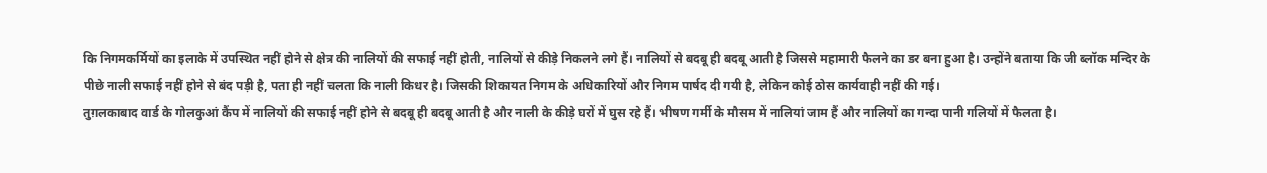कि निगमकर्मियों का इलाके में उपस्थित नहीं होने से क्षेत्र की नालियों की सफाई नहीं होती, नालियों से कीड़े निकलने लगे हैं। नालियों से बदबू ही बदबू आती है जिससे महामारी फैलने का डर बना हुआ है। उन्होंने बताया कि जी ब्लॉक मन्दिर के पीछे नाली सफाई नहीं होने से बंद पड़ी है, पता ही नहीं चलता कि नाली किधर है। जिसकी शिकायत निगम के अधिकारियों और निगम पार्षद दी गयी है, लेकिन कोई ठोस कार्यवाही नहीं की गई।
तुग़लकाबाद वार्ड के गोलकुआं कैंप में नालियों की सफाई नहीं होने से बदबू ही बदबू आती है और नाली के कीड़े घरों में घुस रहे हैं। भीषण गर्मी के मौसम में नालियां जाम हैं और नालियों का गन्दा पानी गलियों में फैलता है।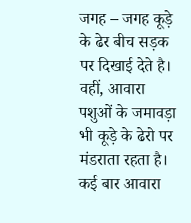जगह – जगह कूड़े के ढेर बीच सड़क पर दिखाई देते है। वहीं, आवारा पशुओं के जमावड़ा भी कूड़े के ढेरो पर मंडराता रहता है। कई बार आवारा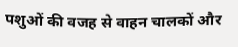पशुओं की वजह से वाहन चालकों और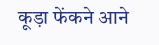कूड़ा फेंकने आने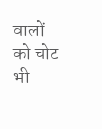वालों को चोट भी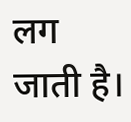लग जाती है।